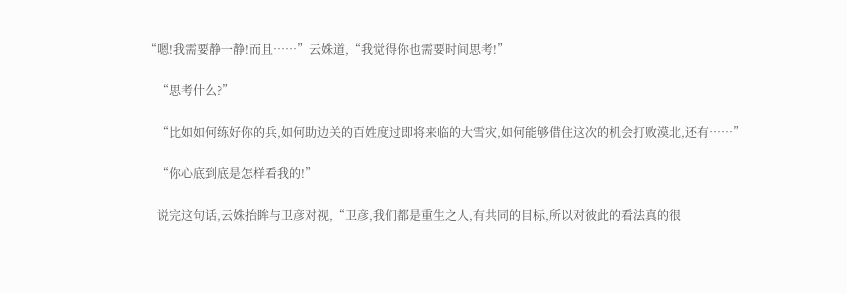“嗯!我需要静一静!而且……”云姝道,“我觉得你也需要时间思考!”

    “思考什么?”

    “比如如何练好你的兵,如何助边关的百姓度过即将来临的大雪灾,如何能够借住这次的机会打败漠北,还有……”

    “你心底到底是怎样看我的!”

    说完这句话,云姝抬眸与卫彦对视,“卫彦,我们都是重生之人,有共同的目标,所以对彼此的看法真的很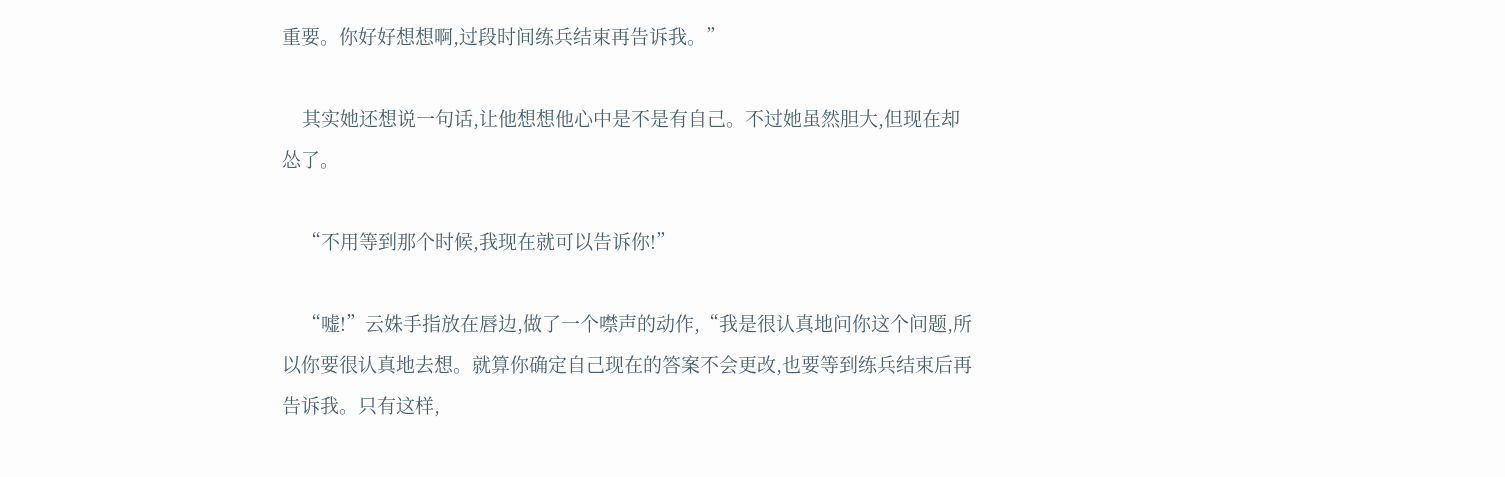重要。你好好想想啊,过段时间练兵结束再告诉我。”

    其实她还想说一句话,让他想想他心中是不是有自己。不过她虽然胆大,但现在却怂了。

    “不用等到那个时候,我现在就可以告诉你!”

    “嘘!”云姝手指放在唇边,做了一个噤声的动作,“我是很认真地问你这个问题,所以你要很认真地去想。就算你确定自己现在的答案不会更改,也要等到练兵结束后再告诉我。只有这样,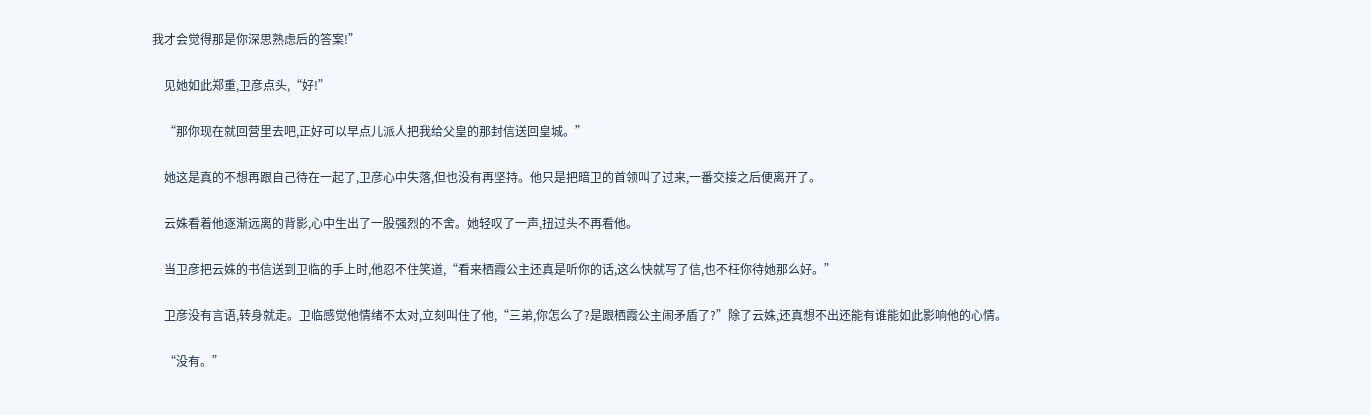我才会觉得那是你深思熟虑后的答案!”

    见她如此郑重,卫彦点头,“好!”

    “那你现在就回营里去吧,正好可以早点儿派人把我给父皇的那封信送回皇城。”

    她这是真的不想再跟自己待在一起了,卫彦心中失落,但也没有再坚持。他只是把暗卫的首领叫了过来,一番交接之后便离开了。

    云姝看着他逐渐远离的背影,心中生出了一股强烈的不舍。她轻叹了一声,扭过头不再看他。

    当卫彦把云姝的书信送到卫临的手上时,他忍不住笑道,“看来栖霞公主还真是听你的话,这么快就写了信,也不枉你待她那么好。”

    卫彦没有言语,转身就走。卫临感觉他情绪不太对,立刻叫住了他,“三弟,你怎么了?是跟栖霞公主闹矛盾了?”除了云姝,还真想不出还能有谁能如此影响他的心情。

    “没有。”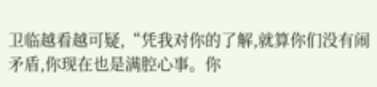卫临越看越可疑,“凭我对你的了解,就算你们没有闹矛盾,你现在也是满腔心事。你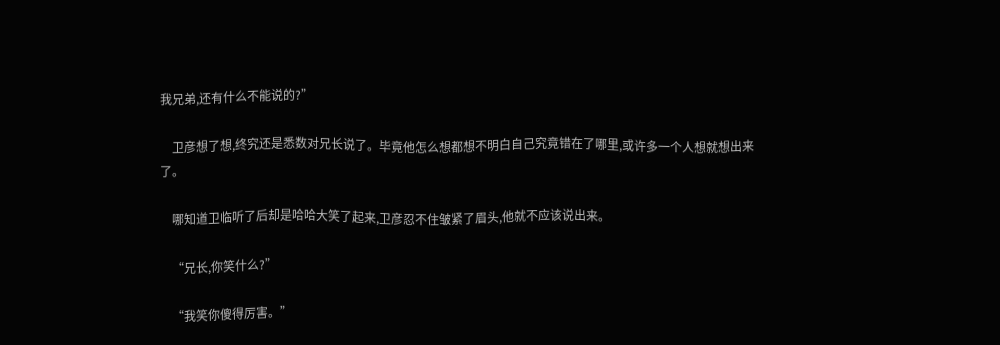我兄弟,还有什么不能说的?”

    卫彦想了想,终究还是悉数对兄长说了。毕竟他怎么想都想不明白自己究竟错在了哪里,或许多一个人想就想出来了。

    哪知道卫临听了后却是哈哈大笑了起来,卫彦忍不住皱紧了眉头,他就不应该说出来。

    “兄长,你笑什么?”

    “我笑你傻得厉害。”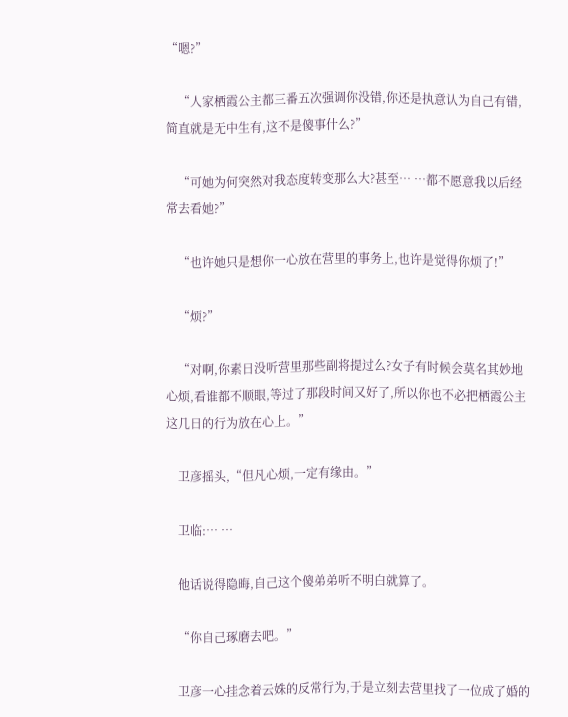“嗯?”

    “人家栖霞公主都三番五次强调你没错,你还是执意认为自己有错,简直就是无中生有,这不是傻事什么?”

    “可她为何突然对我态度转变那么大?甚至… …都不愿意我以后经常去看她?”

    “也许她只是想你一心放在营里的事务上,也许是觉得你烦了!”

    “烦?”

    “对啊,你素日没听营里那些副将提过么?女子有时候会莫名其妙地心烦,看谁都不顺眼,等过了那段时间又好了,所以你也不必把栖霞公主这几日的行为放在心上。”

    卫彦摇头,“但凡心烦,一定有缘由。”

    卫临:… …

    他话说得隐晦,自己这个傻弟弟听不明白就算了。

    “你自己琢磨去吧。”

    卫彦一心挂念着云姝的反常行为,于是立刻去营里找了一位成了婚的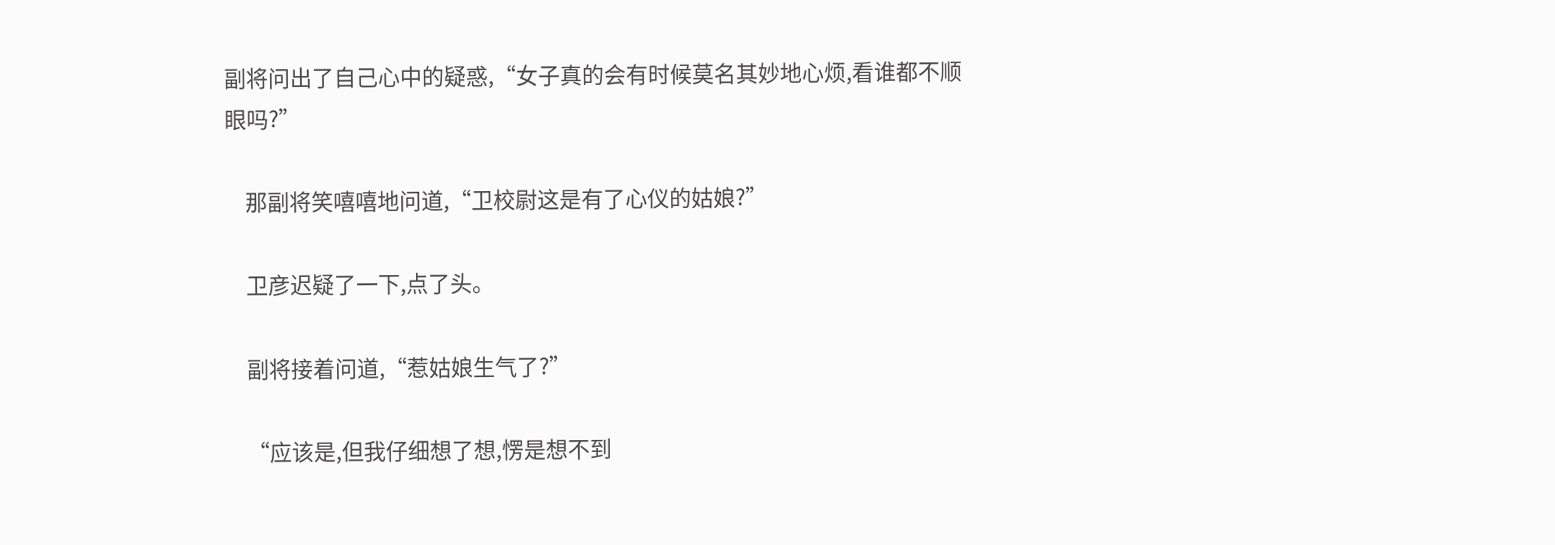副将问出了自己心中的疑惑,“女子真的会有时候莫名其妙地心烦,看谁都不顺眼吗?”

    那副将笑嘻嘻地问道,“卫校尉这是有了心仪的姑娘?”

    卫彦迟疑了一下,点了头。

    副将接着问道,“惹姑娘生气了?”

    “应该是,但我仔细想了想,愣是想不到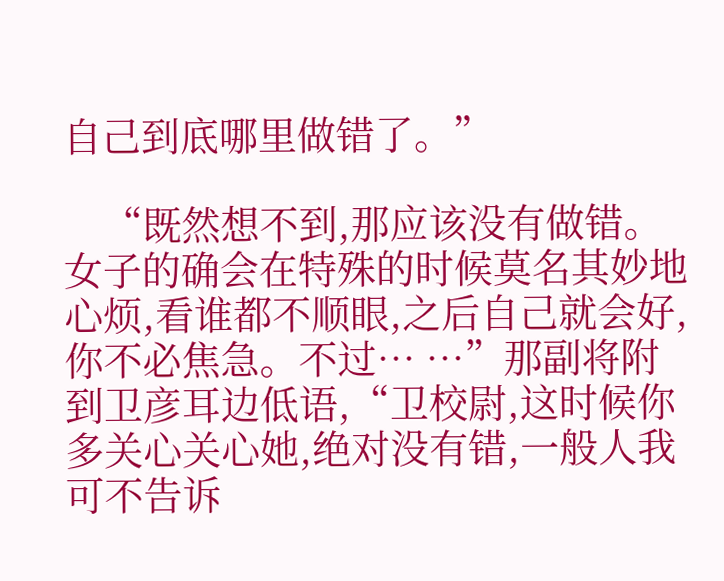自己到底哪里做错了。”

    “既然想不到,那应该没有做错。女子的确会在特殊的时候莫名其妙地心烦,看谁都不顺眼,之后自己就会好,你不必焦急。不过… …”那副将附到卫彦耳边低语,“卫校尉,这时候你多关心关心她,绝对没有错,一般人我可不告诉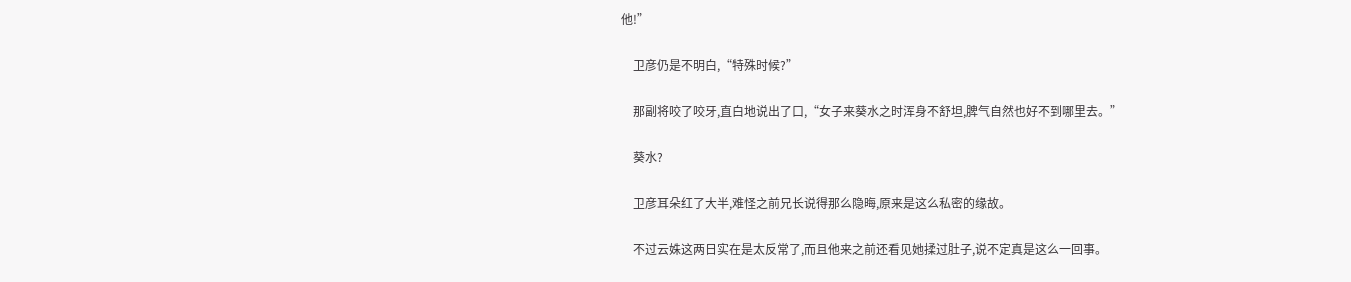他!”

    卫彦仍是不明白,“特殊时候?”

    那副将咬了咬牙,直白地说出了口,“女子来葵水之时浑身不舒坦,脾气自然也好不到哪里去。”

    葵水?

    卫彦耳朵红了大半,难怪之前兄长说得那么隐晦,原来是这么私密的缘故。

    不过云姝这两日实在是太反常了,而且他来之前还看见她揉过肚子,说不定真是这么一回事。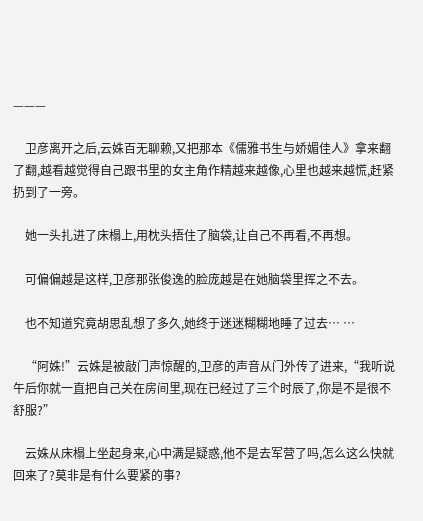———

    卫彦离开之后,云姝百无聊赖,又把那本《儒雅书生与娇媚佳人》拿来翻了翻,越看越觉得自己跟书里的女主角作精越来越像,心里也越来越慌,赶紧扔到了一旁。

    她一头扎进了床榻上,用枕头捂住了脑袋,让自己不再看,不再想。

    可偏偏越是这样,卫彦那张俊逸的脸庞越是在她脑袋里挥之不去。

    也不知道究竟胡思乱想了多久,她终于迷迷糊糊地睡了过去… …

    “阿姝!”云姝是被敲门声惊醒的,卫彦的声音从门外传了进来,“我听说午后你就一直把自己关在房间里,现在已经过了三个时辰了,你是不是很不舒服?”

    云姝从床榻上坐起身来,心中满是疑惑,他不是去军营了吗,怎么这么快就回来了?莫非是有什么要紧的事?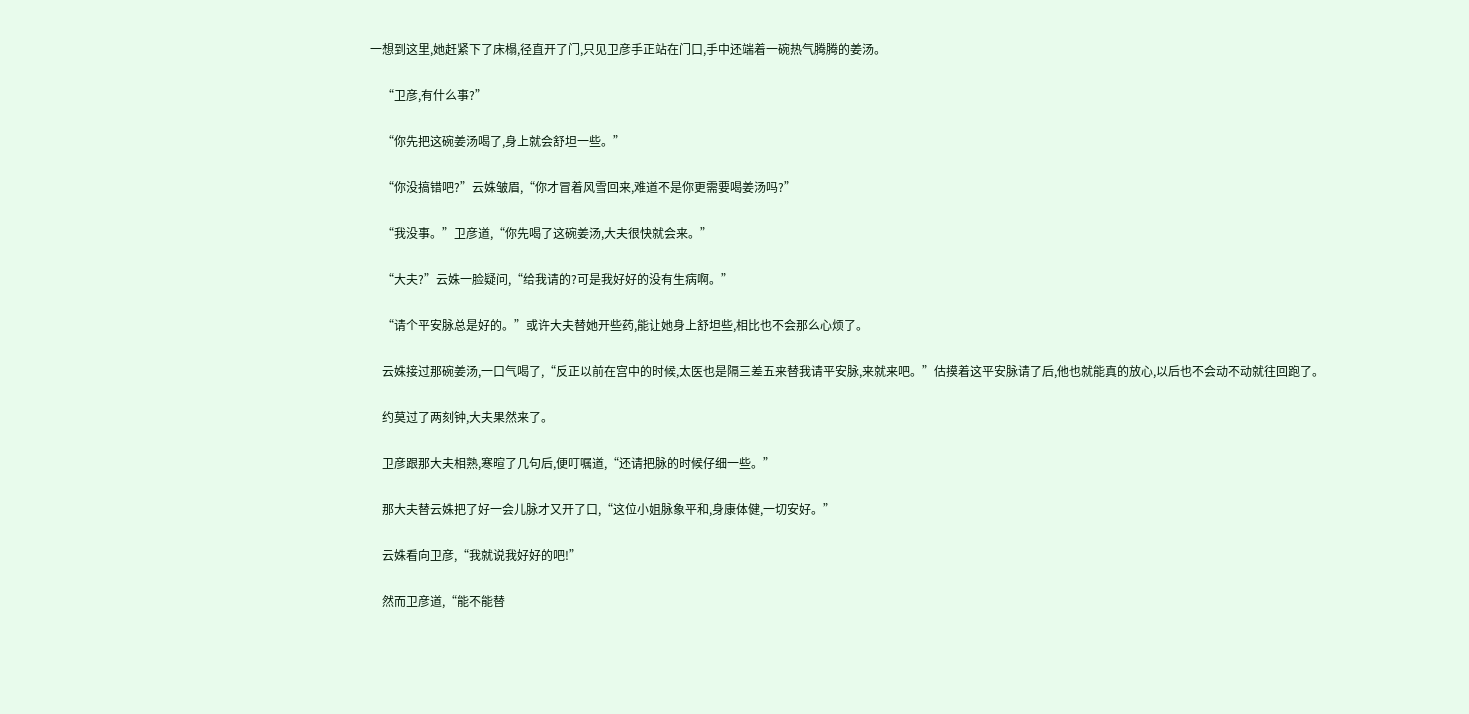一想到这里,她赶紧下了床榻,径直开了门,只见卫彦手正站在门口,手中还端着一碗热气腾腾的姜汤。

    “卫彦,有什么事?”

    “你先把这碗姜汤喝了,身上就会舒坦一些。”

    “你没搞错吧?”云姝皱眉,“你才冒着风雪回来,难道不是你更需要喝姜汤吗?”

    “我没事。”卫彦道,“你先喝了这碗姜汤,大夫很快就会来。”

    “大夫?”云姝一脸疑问,“给我请的?可是我好好的没有生病啊。”

    “请个平安脉总是好的。”或许大夫替她开些药,能让她身上舒坦些,相比也不会那么心烦了。

    云姝接过那碗姜汤,一口气喝了,“反正以前在宫中的时候,太医也是隔三差五来替我请平安脉,来就来吧。”估摸着这平安脉请了后,他也就能真的放心,以后也不会动不动就往回跑了。

    约莫过了两刻钟,大夫果然来了。

    卫彦跟那大夫相熟,寒暄了几句后,便叮嘱道,“还请把脉的时候仔细一些。”

    那大夫替云姝把了好一会儿脉才又开了口,“这位小姐脉象平和,身康体健,一切安好。”

    云姝看向卫彦,“我就说我好好的吧!”

    然而卫彦道,“能不能替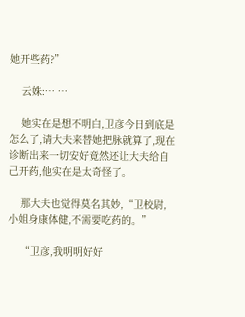她开些药?”

    云姝:… …

    她实在是想不明白,卫彦今日到底是怎么了,请大夫来替她把脉就算了,现在诊断出来一切安好竟然还让大夫给自己开药,他实在是太奇怪了。

    那大夫也觉得莫名其妙,“卫校尉,小姐身康体健,不需要吃药的。”

    “卫彦,我明明好好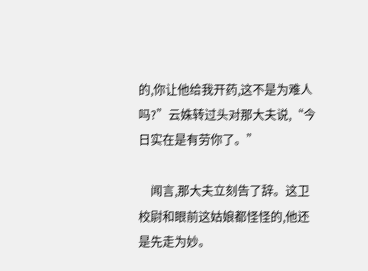的,你让他给我开药,这不是为难人吗?”云姝转过头对那大夫说,“今日实在是有劳你了。”

    闻言,那大夫立刻告了辞。这卫校尉和眼前这姑娘都怪怪的,他还是先走为妙。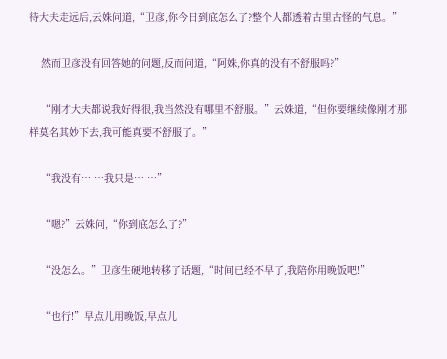待大夫走远后,云姝问道,“卫彦,你今日到底怎么了?整个人都透着古里古怪的气息。”

    然而卫彦没有回答她的问题,反而问道,“阿姝,你真的没有不舒服吗?”

    “刚才大夫都说我好得很,我当然没有哪里不舒服。”云姝道,“但你要继续像刚才那样莫名其妙下去,我可能真要不舒服了。”

    “我没有… …我只是… …”

    “嗯?”云姝问,“你到底怎么了?”

    “没怎么。”卫彦生硬地转移了话题,“时间已经不早了,我陪你用晚饭吧!”

    “也行!”早点儿用晚饭,早点儿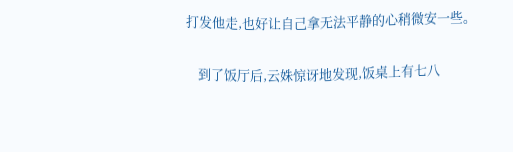打发他走,也好让自己拿无法平静的心稍微安一些。

    到了饭厅后,云姝惊讶地发现,饭桌上有七八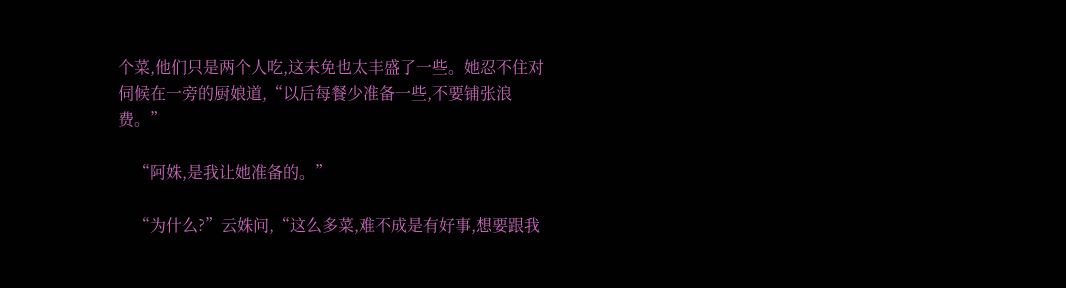个菜,他们只是两个人吃,这未免也太丰盛了一些。她忍不住对伺候在一旁的厨娘道,“以后每餐少准备一些,不要铺张浪费。”

    “阿姝,是我让她准备的。”

    “为什么?”云姝问,“这么多菜,难不成是有好事,想要跟我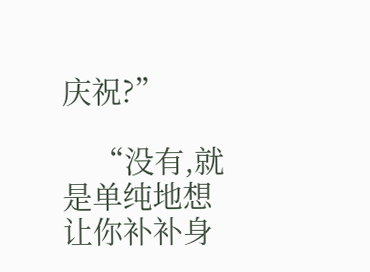庆祝?”

    “没有,就是单纯地想让你补补身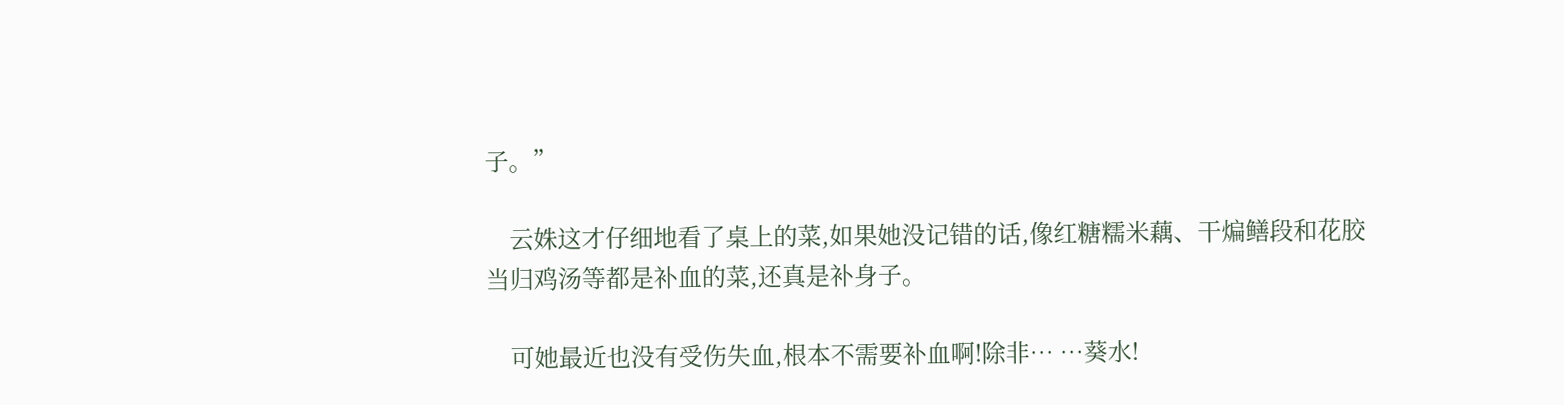子。”

    云姝这才仔细地看了桌上的菜,如果她没记错的话,像红糖糯米藕、干煸鳝段和花胶当归鸡汤等都是补血的菜,还真是补身子。

    可她最近也没有受伤失血,根本不需要补血啊!除非… …葵水!